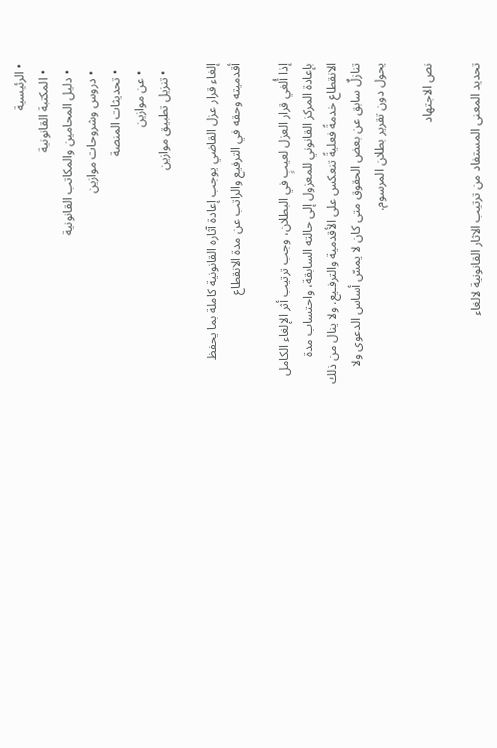• الرئيسية
  • المكتبة القانونية
  • دليل المحامين والمكاتب القانونية
  • دروس وشروحات موازين
  • تحديثات المنصة
  • عن موازين
  • تنزيل تطبيق موازين

إلغاء قرار عزل القاضي يوجب إعادة آثاره القانونية كاملة بما يحفظ أقدميته وحقه في الترفيع والراتب عن مدة الانقطاع

إذا أُلغي قرار العزل لعيبٍ في البطلان، وجب ترتيب أثر الإلغاء الكامل بإعادة المركز القانوني للمعزول إلى حالته السابقة، واحتساب مدة الانقطاع خدمةً فعليةً تنعكس على الأقدمية والترفـيع. ولا ينال من ذلك تنازلٌ سابق عن بعض الحقوق متى كان لا يمسّ أساس الدعوى ولا يحول دون تقرير بطلان المرسوم.

نص الاجتهاد

تحديد المعنى المستفاد من ترتيب الاثار القانونية لالغاء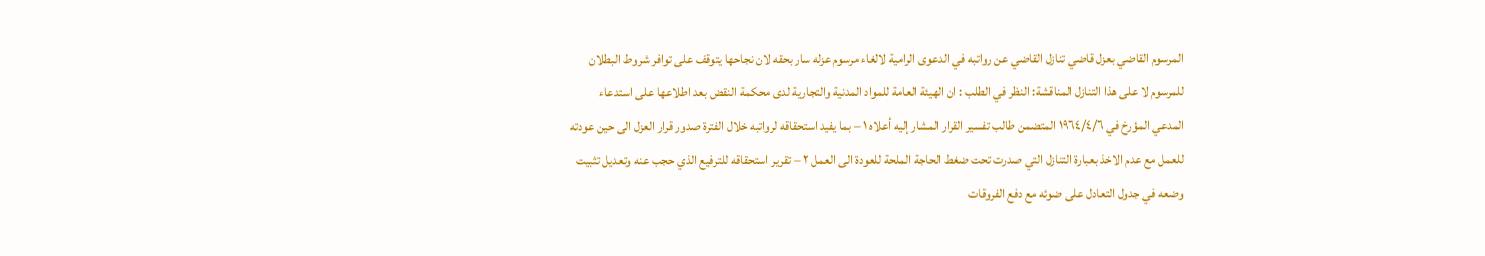المرسوم القاضي بعزل قاضي تنازل القاضي عن رواتبه في الدعوى الرامية لالغاء مرسوم عزله سار بحقه لان نجاحها يتوقف على توافر شروط البطلان للمرسوم لا على هذا التنازل المناقشة: النظر في الطلب : ان الهيئة العامة للمواد المدنية والتجارية لدى محكمة النقض بعد اطلاعها على استدعاء المدعي المؤرخ في ١٩٦٤/٤/٦ المتضمن طالب تفسير القرار المشار إليه أعلاه ۱ – بما يفيد استحقاقه لرواتبه خلال الفترة صدور قرار العزل الى حين عودته للعمل مع عدم الاخذ بعبارة التنازل التي صدرت تحت ضغط الحاجة الملحة للعودة الى العمل ۲ – تقرير استحقاقه للترفيع الذي حجب عنه وتعديل تثبيت وضعه في جدول التعادل على ضوئه مع دفع الفروقات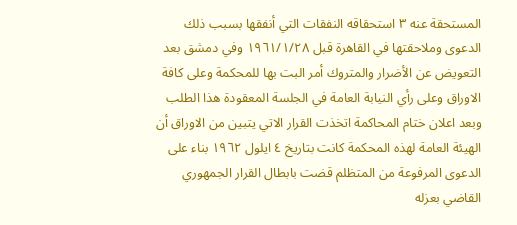المستحقة عنه ٣ استحقاقه النفقات التي أنفقها بسبب ذلك الدعوى وملاحقتها في القاهرة قبل ١٩٦١/١/٢٨ وفي دمشق بعد التعويض عن الأضرار والمتروك أمر البت بها للمحكمة وعلى كافة الاوراق وعلى رأي النيابة العامة في الجلسة المعقودة هذا الطلب وبعد اعلان ختام المحاكمة اتخذت القرار الاتي يتبين من الاوراق أن الهيئة العامة لهذه المحكمة كانت بتاريخ ٤ ايلول ١٩٦٢ بناء على الدعوى المرفوعة من المتظلم قضت بابطال القرار الجمهوري القاضي بعزله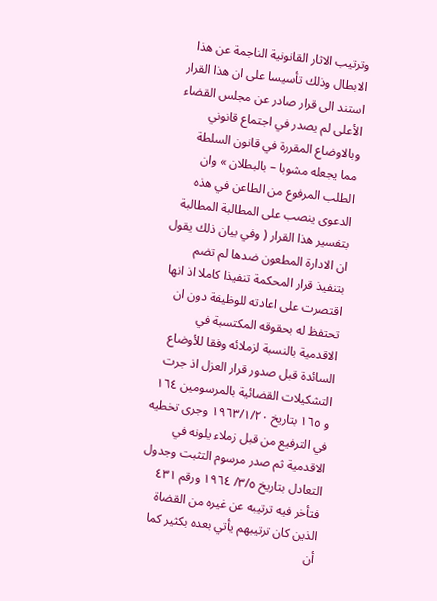وترتيب الاثار القانونية الناجمة عن هذا الابطال وذلك تأسيسا على ان هذا القرار استند الى قرار صادر عن مجلس القضاء الأعلى لم يصدر في اجتماع قانوني وبالاوضاع المقررة في قانون السلطة مما يجعله مشوبا – بالبطلان » وان الطلب المرفوع من الطاعن في هذه الدعوى ينصب على المطالبة المطالبة بتفسير هذا القرار ( وفي بيان ذلك يقول ان الادارة المطعون ضدها لم تضم بتنفيذ قرار المحكمة تنفيذا كاملا اذ انها اقتصرت على اعادته للوظيفة دون ان تحتفظ له بحقوقه المكتسبة في الاقدمية بالنسبة لزملائه وفقا للأوضاع السائدة قبل صدور قرار العزل اذ جرت التشكيلات القضائية بالمرسومين ١٦٤ و ١٦٥ بتاريخ ١٩٦٣/١/٢٠ وجرى تخطيه في الترفيع من قبل زملاء يلونه في الاقدمية ثم صدر مرسوم التثبت وجدول التعادل بتاريخ ٣/٥/ ١٩٦٤ ورقم ٤٣١ فتأخر فيه ترتيبه عن غيره من القضاة الذين كان ترتيبهم يأتي بعده بكثير كما أن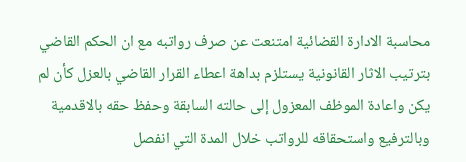محاسبة الادارة القضائية امتنعت عن صرف رواتبه مع ان الحكم القاضي بترتيب الاثار القانونية يستلزم بداهة اعطاء القرار القاضي بالعزل كأن لم يكن واعادة الموظف المعزول إلى حالته السابقة وحفظ حقه بالاقدمية وبالترفيع واستحقاقه للرواتب خلال المدة التي انفصل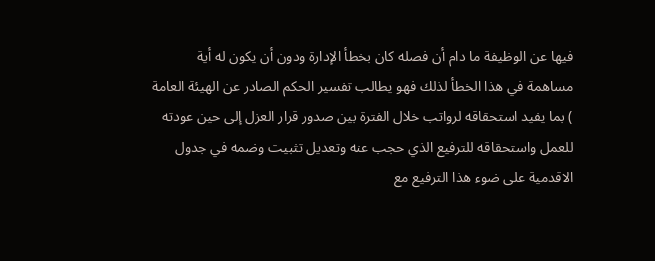فيها عن الوظيفة ما دام أن فصله كان بخطأ الإدارة ودون أن يكون له أية مساهمة في هذا الخطأ لذلك فهو يطالب تفسير الحكم الصادر عن الهيئة العامة ) بما يفيد استحقاقه لرواتب خلال الفترة بين صدور قرار العزل إلى حين عودته للعمل واستحقاقه للترفيع الذي حجب عنه وتعديل تثبيت وضمه في جدول الاقدمية على ضوء هذا الترفيع مع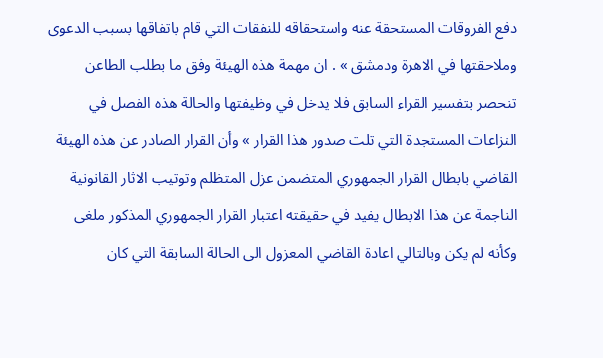دفع الفروقات المستحقة عنه واستحقاقه للنفقات التي قام باتفاقها بسبب الدعوى وملاحقتها في الاهرة ودمشق » . ان مهمة هذه الهيئة وفق ما بطلب الطاعن تنحصر بتفسير القراء السابق فلا يدخل في وظيفتها والحالة هذه الفصل في النزاعات المستجدة التي تلت صدور هذا القرار » وأن القرار الصادر عن هذه الهيئة القاضي بابطال القرار الجمهوري المتضمن عزل المتظلم وتوتيب الاثار القانونية الناجمة عن هذا الابطال يفيد في حقيقته اعتبار القرار الجمهوري المذكور ملغى وكأنه لم يكن وبالتالي اعادة القاضي المعزول الى الحالة السابقة التي كان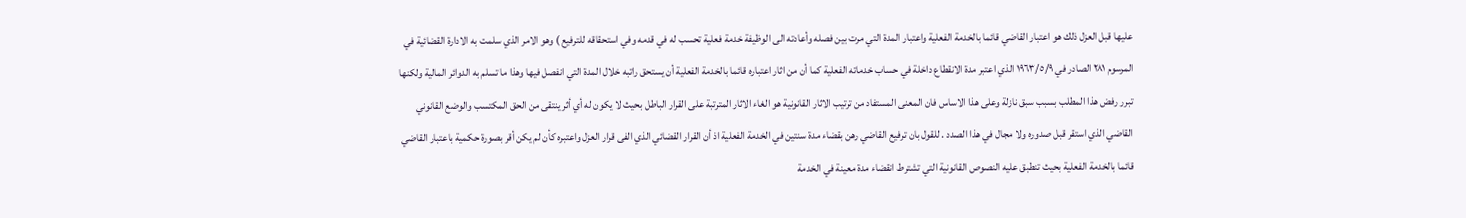عليها قبل العزل ذلك هو اعتبار القاضي قائما بالخدمة الفعلية واعتبار المدة التي مرت بين فصله وأعادته الى الوظيفة خدمة فعلية تحسب له في قدمه وفي استحقاقه للترفيع ) وهو الامر الذي سلمت به الادارة القضائية في المرسوم ۲۸۱ الصادر في ١٩٦٣/٥/٩ الذي اعتبر مدة الانقطاع داخلة في حساب خدماته الفعلية كما أن من اثار اعتباره قائما بالخدمة الفعلية أن يستحق راتبه خلال المدة التي انفصل فيها وهذا ما تسلم به الدوائر المالية ولكنها تبرر رفض هذا المطلب بسبب سبق نازلة وعلى هذا الاساس فان المعنى المستفاد من ترتيب الاثار القانونية هو الغاء الاثار المترتبة على القرار الباطل بحيث لا يكون له أي أثر ينتقى من الحق المكتسب والوضع القانوني القاضي الذي استقر قبل صدوره ولا مجال في هذا الصدد . للقول بان ترفيع القاضي رهن بقضاء مدة سنتين في الخدمة الفعلية اذ أن القرار القضائي الذي الفى قرار العزل واعتبره كأن لم يكن أقر بصورة حكمية باعتبار القاضي قائما بالخدمة الفعلية بحيث تنطبق عليه النصوص القانونية التي تشترط انقضاء مدة معينة في الخدمة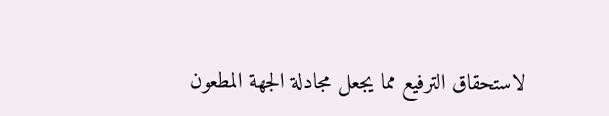لاستحقاق الترفيع مما يجعل مجادلة الجهة المطعون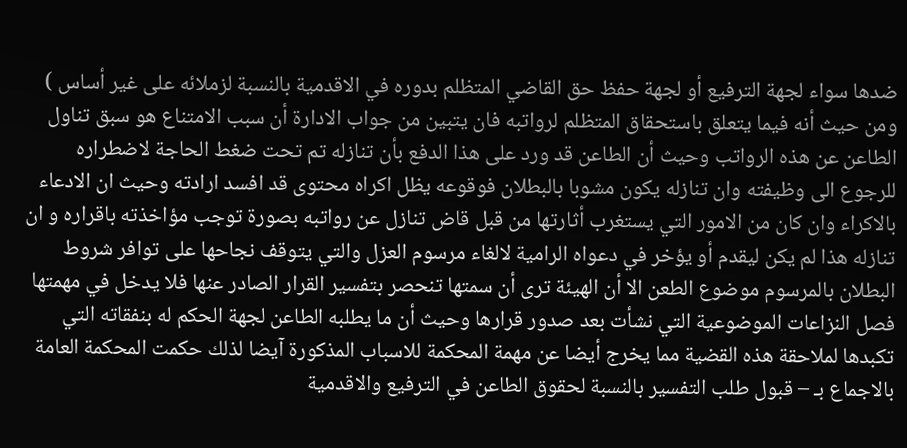ضدها سواء لجهة الترفيع أو لجهة حفظ حق القاضي المتظلم بدوره في الاقدمية بالنسبة لزملائه على غير أساس ) ومن حيث أنه فيما يتعلق باستحقاق المتظلم لرواتبه فان يتبين من جواب الادارة أن سبب الامتناع هو سبق تناول الطاعن عن هذه الرواتب وحيث أن الطاعن قد ورد على هذا الدفع بأن تنازله تم تحت ضغط الحاجة لاضطراره للرجوع الى وظيفته وان تنازله يكون مشوبا بالبطلان فوقوعه يظل اكراه محتوى قد افسد ارادته وحيث ان الادعاء بالاكراء وان كان من الامور التي يستغرب أثارتها من قبل قاض تنازل عن رواتبه بصورة توجب مؤاخذته باقراره و ان تنازله هذا لم يكن ليقدم أو يؤخر في دعواه الرامية لالغاء مرسوم العزل والتي يتوقف نجاحها على توافر شروط البطلان بالمرسوم موضوع الطعن الا أن الهيئة ترى أن سمتها تنحصر بتفسير القرار الصادر عنها فلا يدخل في مهمتها فصل النزاعات الموضوعية التي نشأت بعد صدور قرارها وحيث أن ما يطلبه الطاعن لجهة الحكم له بنفقاته التي تكبدها لملاحقة هذه القضية مما يخرج أيضا عن مهمة المحكمة للاسباب المذكورة آيضا لذلك حكمت المحكمة العامة بالاجماع بـ – قبول طلب التفسير بالنسبة لحقوق الطاعن في الترفيع والاقدمية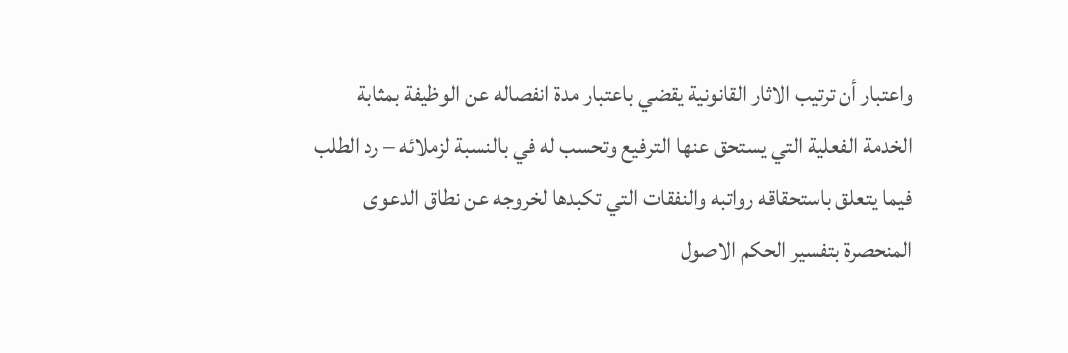واعتبار أن ترتيب الاثار القانونية يقضي باعتبار مدة انفصاله عن الوظيفة بمثابة الخدمة الفعلية التي يستحق عنها الترفيع وتحسب له في بالنسبة لزملائه – رد الطلب فيما يتعلق باستحقاقه رواتبه والنفقات التي تكبدها لخروجه عن نطاق الدعوى المنحصرة بتفسير الحكم الاصول